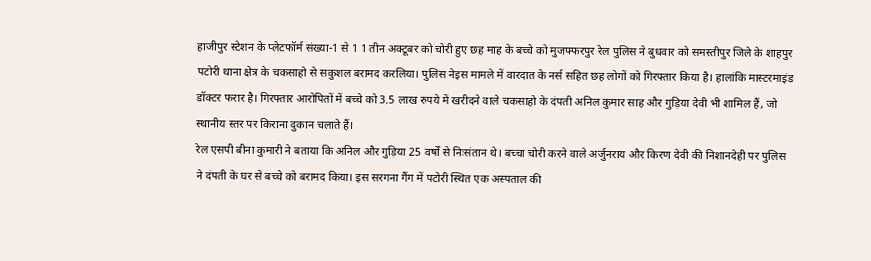हाजीपुर स्टेशन के प्लेटफॉर्म संख्या-1 से 1 1 तीन अक्टूबर को चोरी हुए छह माह के बच्चे को मुजफ्फरपुर रेल पुलिस ने बुधवार को समस्तीपुर जिले के शाहपुर पटोरी थाना क्षेत्र के चकसाहो से सकुशल बरामद करलिया। पुलिस नेइस मामले में वारदात के नर्स सहित छह लोगों को गिरफ्तार किया है। हालांकि मास्टरमाइंड डॉक्टर फरार है। गिरफ्तार आरोपितों में बच्चे को 3.5 लाख रुपये में खरीदने वाले चकसाहो के दंपती अनिल कुमार साह और गुड़िया देवी भी शामिल हैं, जो स्थानीय स्तर पर किराना दुकान चलाते हैं।
रेल एसपी बीना कुमारी ने बताया कि अनिल और गुड़िया 25 वर्षों से निःसंतान थे। बच्चा चोरी करने वाले अर्जुनराय और किरण देवी की निशानदेही पर पुलिस ने दंपती के घर से बच्चे को बरामद किया। इस सरगना गैंग में पटोरी स्थित एक अस्पताल की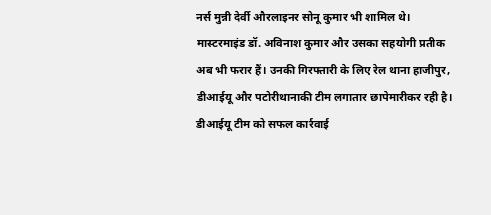नर्स मुन्नी देर्वी औरलाइनर सोनू कुमार भी शामिल थे। मास्टरमाइंड डॉ. अविनाश कुमार और उसका सहयोगी प्रतीक अब भी फरार हैं। उनकी गिरफ्तारी के लिए रेल थाना हाजीपुर, डीआईयू और पटोरीथानाकी टीम लगातार छापेमारीकर रही है। डीआईयू टीम को सफल कार्रवाई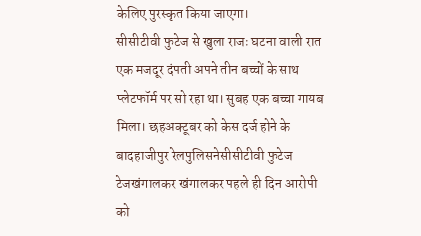केलिए पुरस्कृत किया जाएगा।
सीसीटीवी फुटेज से खुला राजः घटना वाली रात एक मजदूर दंपती अपने तीन बच्चों के साथ प्लेटफॉर्म पर सो रहा था। सुबह एक बच्चा गायब मिला। छहअक्टूबर को केस दर्ज होने के बादहाजीपुर रेलपुलिसनेसीसीटीवी फुटेज टेजखंगालकर खंगालकर पहले ही दिन आरोपी को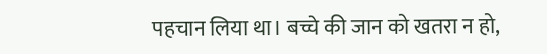पहचान लिया था। बच्चे की जान को खतरा न हो,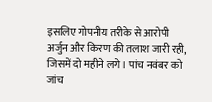इसलिए गोपनीय तरीके से आरोपी अर्जुन और किरण की तलाश जारी रही, जिसमें दो महीने लगे। पांच नवंबर को जांच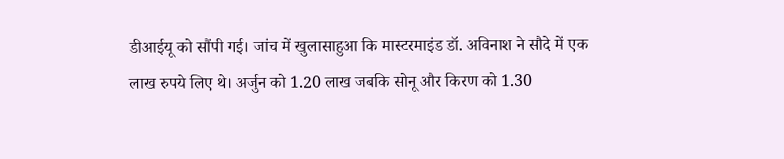डीआईयू को सौंपी गई। जांच में खुलासाहुआ कि मास्टरमाइंड डॉ. अविनाश ने सौदे में एक लाख रुपये लिए थे। अर्जुन को 1.20 लाख जबकि सोनू और किरण को 1.30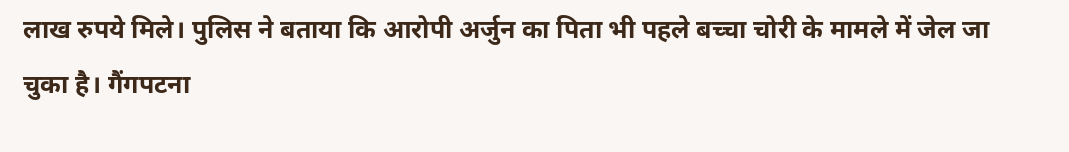लाख रुपये मिले। पुलिस ने बताया कि आरोपी अर्जुन का पिता भी पहले बच्चा चोरी के मामले में जेल जा चुका है। गैंगपटना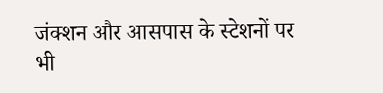जंक्शन और आसपास के स्टेशनों पर भी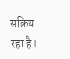सक्रिय रहा है।